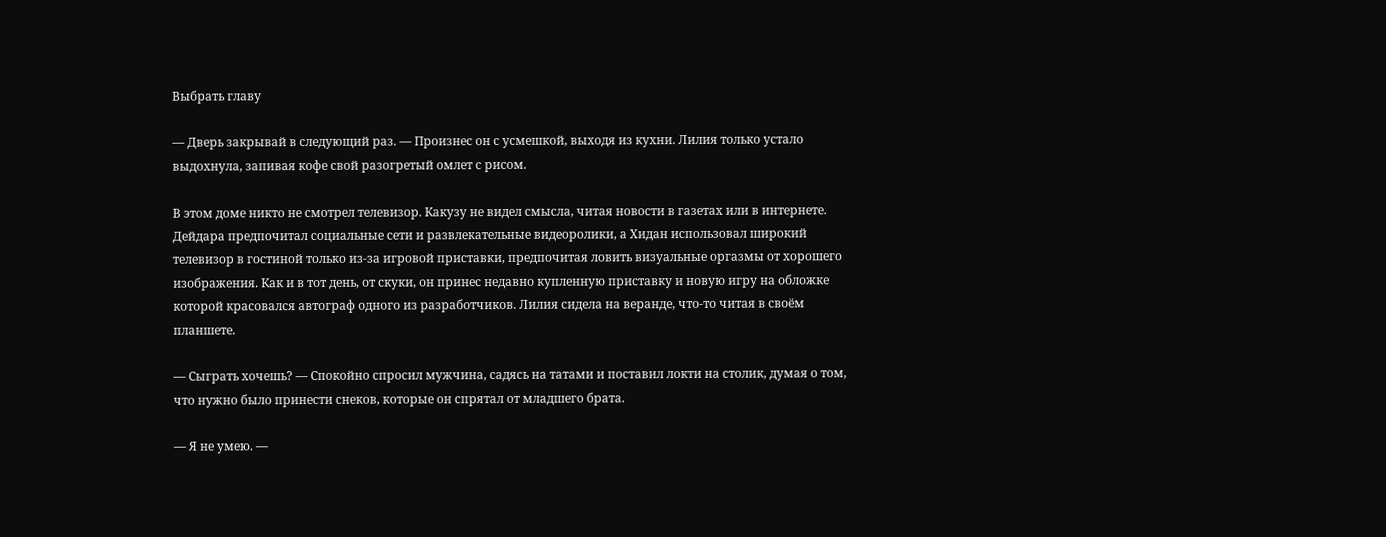Выбрать главу

— Дверь закрывай в следующий раз. — Произнес он с усмешкой, выходя из кухни. Лилия только устало выдохнула, запивая кофе свой разогретый омлет с рисом.

В этом доме никто не смотрел телевизор. Какузу не видел смысла, читая новости в газетах или в интернете. Дейдара предпочитал социальные сети и развлекательные видеоролики, а Хидан использовал широкий телевизор в гостиной только из-за игровой приставки, предпочитая ловить визуальные оргазмы от хорошего изображения. Как и в тот день, от скуки, он принес недавно купленную приставку и новую игру на обложке которой красовался автограф одного из разработчиков. Лилия сидела на веранде, что-то читая в своём планшете.

— Сыграть хочешь? — Спокойно спросил мужчина, садясь на татами и поставил локти на столик, думая о том, что нужно было принести снеков, которые он спрятал от младшего брата.

— Я не умею. —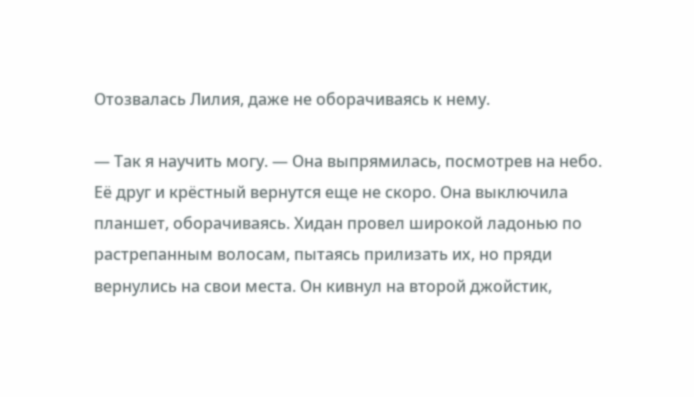Отозвалась Лилия, даже не оборачиваясь к нему.

— Так я научить могу. — Она выпрямилась, посмотрев на небо. Её друг и крёстный вернутся еще не скоро. Она выключила планшет, оборачиваясь. Хидан провел широкой ладонью по растрепанным волосам, пытаясь прилизать их, но пряди вернулись на свои места. Он кивнул на второй джойстик,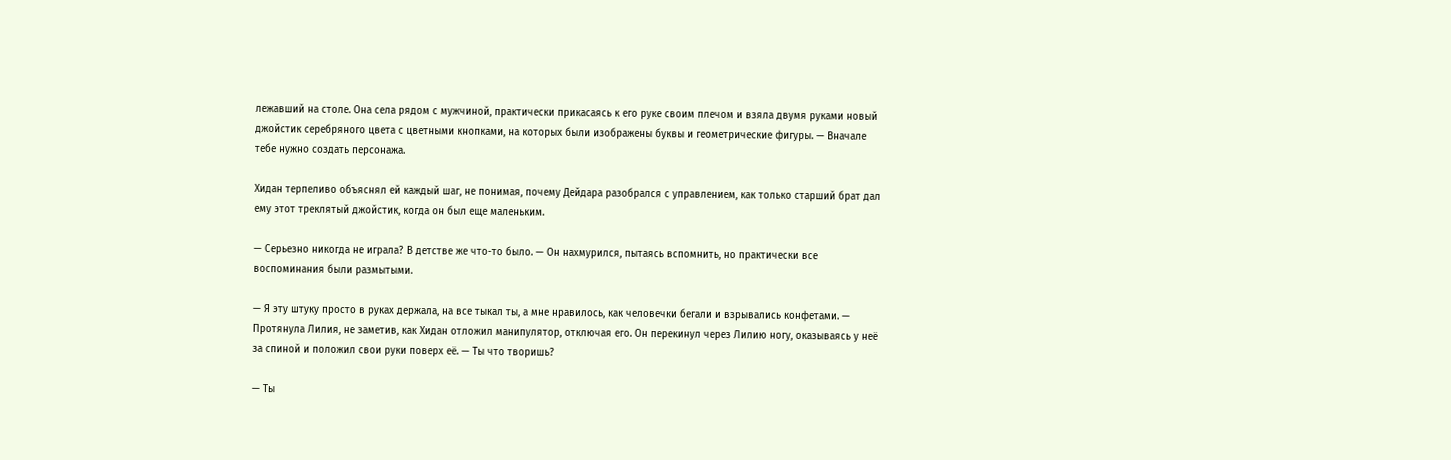лежавший на столе. Она села рядом с мужчиной, практически прикасаясь к его руке своим плечом и взяла двумя руками новый джойстик серебряного цвета с цветными кнопками, на которых были изображены буквы и геометрические фигуры. — Вначале тебе нужно создать персонажа.

Хидан терпеливо объяснял ей каждый шаг, не понимая, почему Дейдара разобрался с управлением, как только старший брат дал ему этот треклятый джойстик, когда он был еще маленьким.

— Серьезно никогда не играла? В детстве же что-то было. — Он нахмурился, пытаясь вспомнить, но практически все воспоминания были размытыми.

— Я эту штуку просто в руках держала, на все тыкал ты, а мне нравилось, как человечки бегали и взрывались конфетами. — Протянула Лилия, не заметив, как Хидан отложил манипулятор, отключая его. Он перекинул через Лилию ногу, оказываясь у неё за спиной и положил свои руки поверх её. — Ты что творишь?

— Ты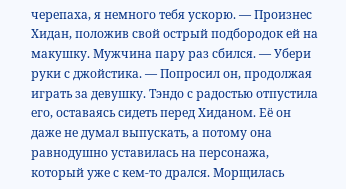черепаха, я немного тебя ускорю. — Произнес Хидан, положив свой острый подбородок ей на макушку. Мужчина пару раз сбился. — Убери руки с джойстика. — Попросил он, продолжая играть за девушку. Тэндо с радостью отпустила его, оставаясь сидеть перед Хиданом. Её он даже не думал выпускать, а потому она равнодушно уставилась на персонажа, который уже с кем-то дрался. Морщилась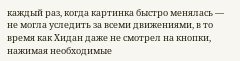каждый раз, когда картинка быстро менялась — не могла уследить за всеми движениями, в то время как Хидан даже не смотрел на кнопки, нажимая необходимые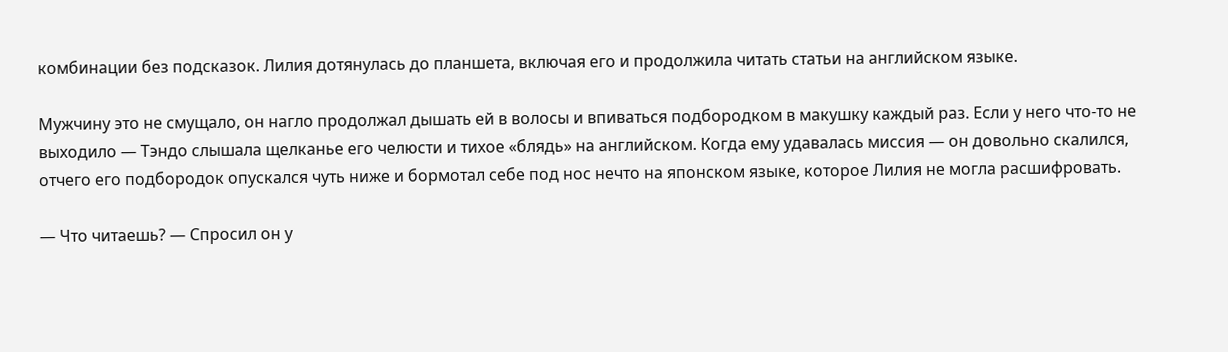комбинации без подсказок. Лилия дотянулась до планшета, включая его и продолжила читать статьи на английском языке.

Мужчину это не смущало, он нагло продолжал дышать ей в волосы и впиваться подбородком в макушку каждый раз. Если у него что-то не выходило — Тэндо слышала щелканье его челюсти и тихое «блядь» на английском. Когда ему удавалась миссия — он довольно скалился, отчего его подбородок опускался чуть ниже и бормотал себе под нос нечто на японском языке, которое Лилия не могла расшифровать.

— Что читаешь? — Спросил он у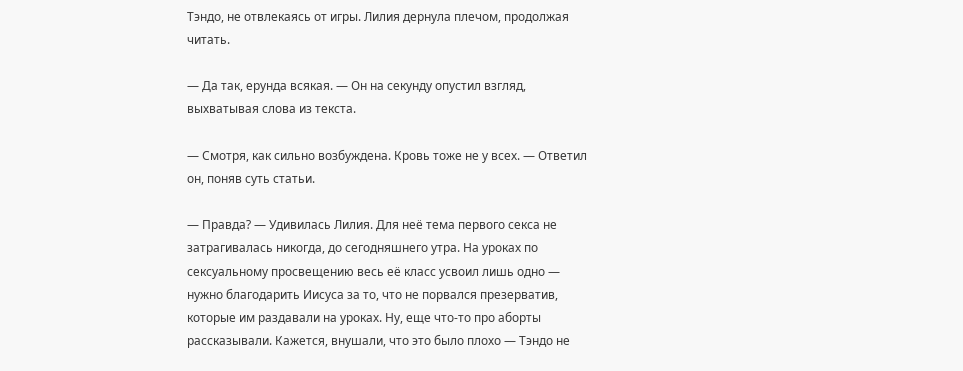Тэндо, не отвлекаясь от игры. Лилия дернула плечом, продолжая читать.

— Да так, ерунда всякая. — Он на секунду опустил взгляд, выхватывая слова из текста.

— Смотря, как сильно возбуждена. Кровь тоже не у всех. — Ответил он, поняв суть статьи.

— Правда? — Удивилась Лилия. Для неё тема первого секса не затрагивалась никогда, до сегодняшнего утра. На уроках по сексуальному просвещению весь её класс усвоил лишь одно — нужно благодарить Иисуса за то, что не порвался презерватив, которые им раздавали на уроках. Ну, еще что-то про аборты рассказывали. Кажется, внушали, что это было плохо — Тэндо не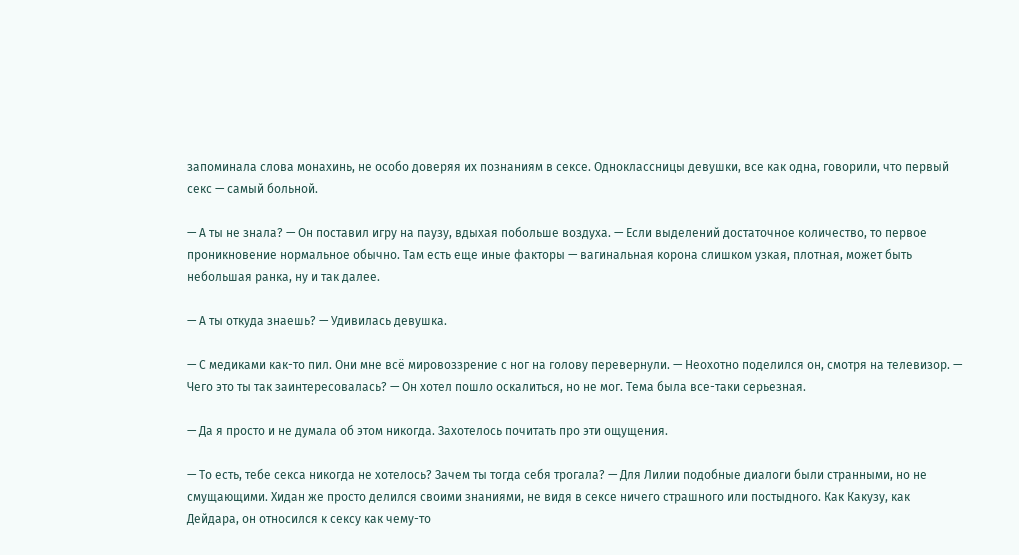запоминала слова монахинь, не особо доверяя их познаниям в сексе. Одноклассницы девушки, все как одна, говорили, что первый секс — самый больной.

— А ты не знала? — Он поставил игру на паузу, вдыхая побольше воздуха. — Если выделений достаточное количество, то первое проникновение нормальное обычно. Там есть еще иные факторы — вагинальная корона слишком узкая, плотная, может быть небольшая ранка, ну и так далее.

— А ты откуда знаешь? — Удивилась девушка.

— С медиками как-то пил. Они мне всё мировоззрение с ног на голову перевернули. — Неохотно поделился он, смотря на телевизор. — Чего это ты так заинтересовалась? — Он хотел пошло оскалиться, но не мог. Тема была все-таки серьезная.

— Да я просто и не думала об этом никогда. Захотелось почитать про эти ощущения.

— То есть, тебе секса никогда не хотелось? Зачем ты тогда себя трогала? — Для Лилии подобные диалоги были странными, но не смущающими. Хидан же просто делился своими знаниями, не видя в сексе ничего страшного или постыдного. Как Какузу, как Дейдара, он относился к сексу как чему-то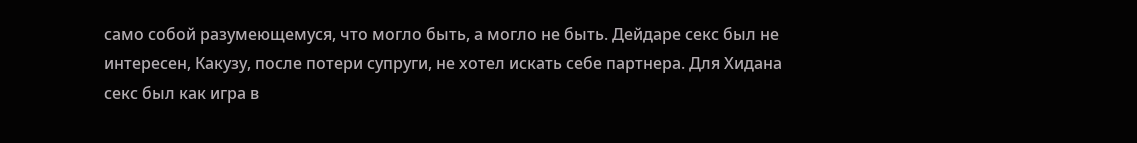само собой разумеющемуся, что могло быть, а могло не быть. Дейдаре секс был не интересен, Какузу, после потери супруги, не хотел искать себе партнера. Для Хидана секс был как игра в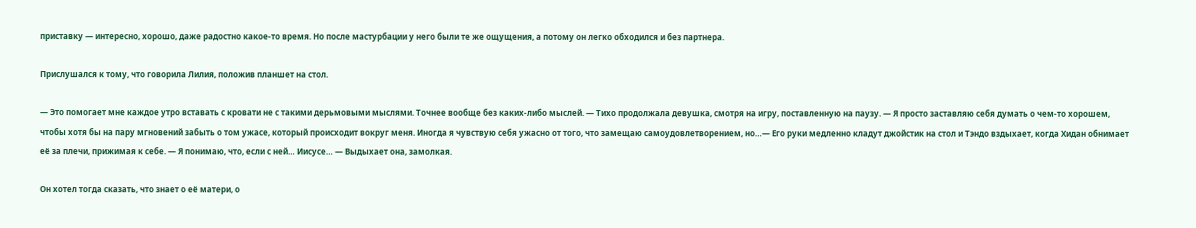приставку — интересно, хорошо, даже радостно какое-то время. Но после мастурбации у него были те же ощущения, а потому он легко обходился и без партнера.

Прислушался к тому, что говорила Лилия, положив планшет на стол.

— Это помогает мне каждое утро вставать с кровати не с такими дерьмовыми мыслями. Точнее вообще без каких-либо мыслей. — Тихо продолжала девушка, смотря на игру, поставленную на паузу. — Я просто заставляю себя думать о чем-то хорошем, чтобы хотя бы на пару мгновений забыть о том ужасе, который происходит вокруг меня. Иногда я чувствую себя ужасно от того, что замещаю самоудовлетворением, но…— Его руки медленно кладут джойстик на стол и Тэндо вздыхает, когда Хидан обнимает её за плечи, прижимая к себе. — Я понимаю, что, если с ней… Иисусе… — Выдыхает она, замолкая.

Он хотел тогда сказать, что знает о её матери, о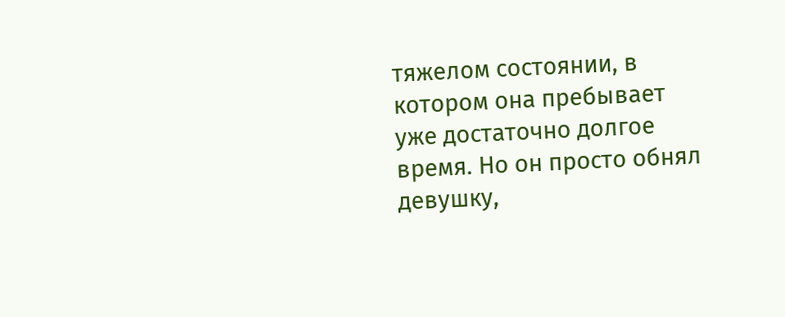тяжелом состоянии, в котором она пребывает уже достаточно долгое время. Но он просто обнял девушку,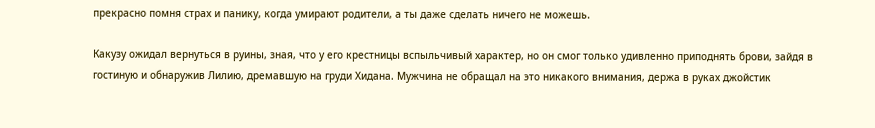прекрасно помня страх и панику, когда умирают родители, а ты даже сделать ничего не можешь.

Какузу ожидал вернуться в руины, зная, что у его крестницы вспыльчивый характер, но он смог только удивленно приподнять брови, зайдя в гостиную и обнаружив Лилию, дремавшую на груди Хидана. Мужчина не обращал на это никакого внимания, держа в руках джойстик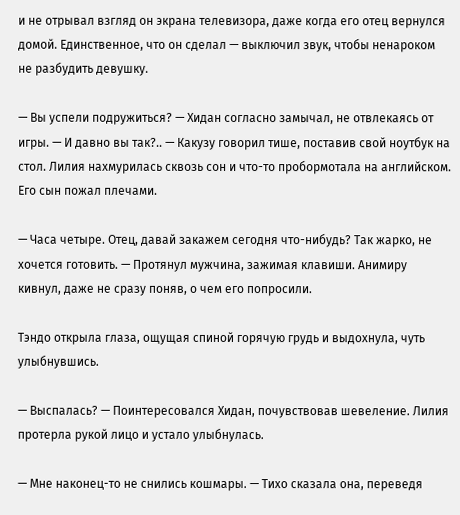и не отрывал взгляд он экрана телевизора, даже когда его отец вернулся домой. Единственное, что он сделал — выключил звук, чтобы ненароком не разбудить девушку.

— Вы успели подружиться? — Хидан согласно замычал, не отвлекаясь от игры. — И давно вы так?.. — Какузу говорил тише, поставив свой ноутбук на стол. Лилия нахмурилась сквозь сон и что-то пробормотала на английском. Его сын пожал плечами.

— Часа четыре. Отец, давай закажем сегодня что-нибудь? Так жарко, не хочется готовить. — Протянул мужчина, зажимая клавиши. Анимиру кивнул, даже не сразу поняв, о чем его попросили.

Тэндо открыла глаза, ощущая спиной горячую грудь и выдохнула, чуть улыбнувшись.

— Выспалась? — Поинтересовался Хидан, почувствовав шевеление. Лилия протерла рукой лицо и устало улыбнулась.

— Мне наконец-то не снились кошмары. — Тихо сказала она, переведя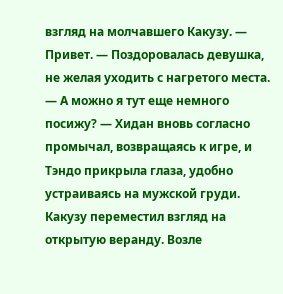взгляд на молчавшего Какузу. — Привет. — Поздоровалась девушка, не желая уходить с нагретого места. — А можно я тут еще немного посижу? — Хидан вновь согласно промычал, возвращаясь к игре, и Тэндо прикрыла глаза, удобно устраиваясь на мужской груди. Какузу переместил взгляд на открытую веранду. Возле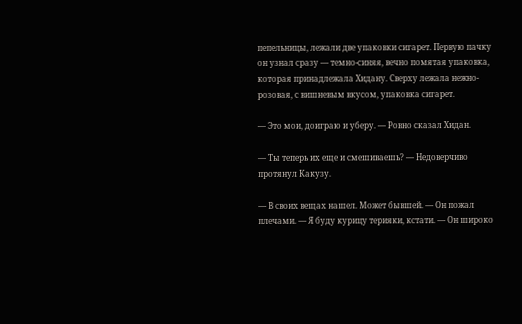пепельницы, лежали две упаковки сигарет. Первую пачку он узнал сразу — темно-синяя, вечно помятая упаковка, которая принадлежала Хидану. Сверху лежала нежно-розовая, с вишневым вкусом, упаковка сигарет.

— Это мои, доиграю и уберу. — Ровно сказал Хидан.

— Ты теперь их еще и смешиваешь? — Недоверчиво протянул Какузу.

— В своих вещах нашел. Может бывшей. — Он пожал плечами. — Я буду курицу терияки, кстати. — Он широко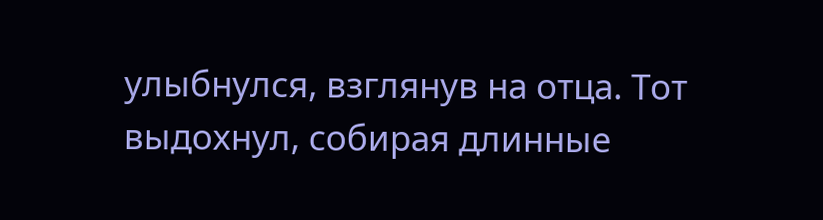улыбнулся, взглянув на отца. Тот выдохнул, собирая длинные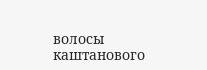волосы каштанового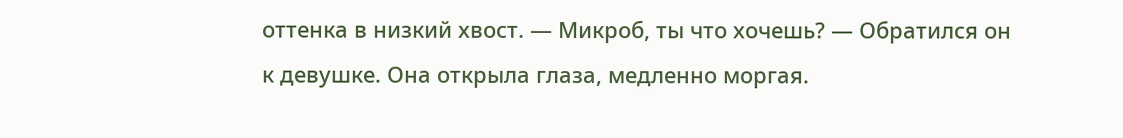оттенка в низкий хвост. — Микроб, ты что хочешь? — Обратился он к девушке. Она открыла глаза, медленно моргая.